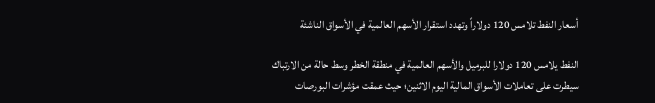أسعار النفط تلامس 120 دولاراً وتهدد استقرار الأسهم العالمية في الأسواق الناشئة

النفط يلامس 120 دولارا للبرميل والأسهم العالمية في منطقة الخطر وسط حالة من الارتباك سيطرت على تعاملات الأسواق المالية اليوم الاثنين؛ حيث عمقت مؤشرات البورصات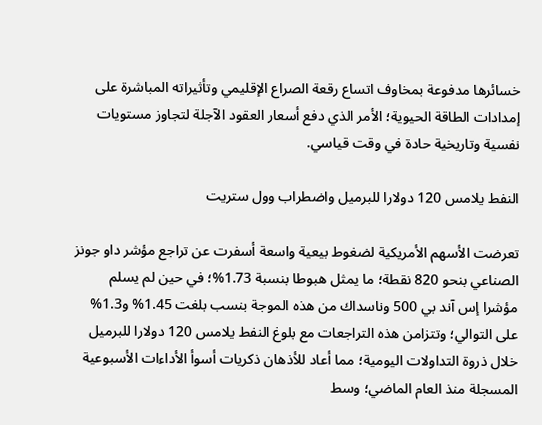خسائرها مدفوعة بمخاوف اتساع رقعة الصراع الإقليمي وتأثيراته المباشرة على إمدادات الطاقة الحيوية؛ الأمر الذي دفع أسعار العقود الآجلة لتجاوز مستويات نفسية وتاريخية حادة في وقت قياسي.

النفط يلامس 120 دولارا للبرميل واضطراب وول ستريت

تعرضت الأسهم الأمريكية لضغوط بيعية واسعة أسفرت عن تراجع مؤشر داو جونز الصناعي بنحو 820 نقطة؛ ما يمثل هبوطا بنسبة 1.73%؛ في حين لم يسلم مؤشرا إس آند بي 500 وناسداك من هذه الموجة بنسب بلغت 1.45% و1.3% على التوالي؛ وتتزامن هذه التراجعات مع بلوغ النفط يلامس 120 دولارا للبرميل خلال ذروة التداولات اليومية؛ مما أعاد للأذهان ذكريات أسوأ الأداءات الأسبوعية المسجلة منذ العام الماضي؛ وسط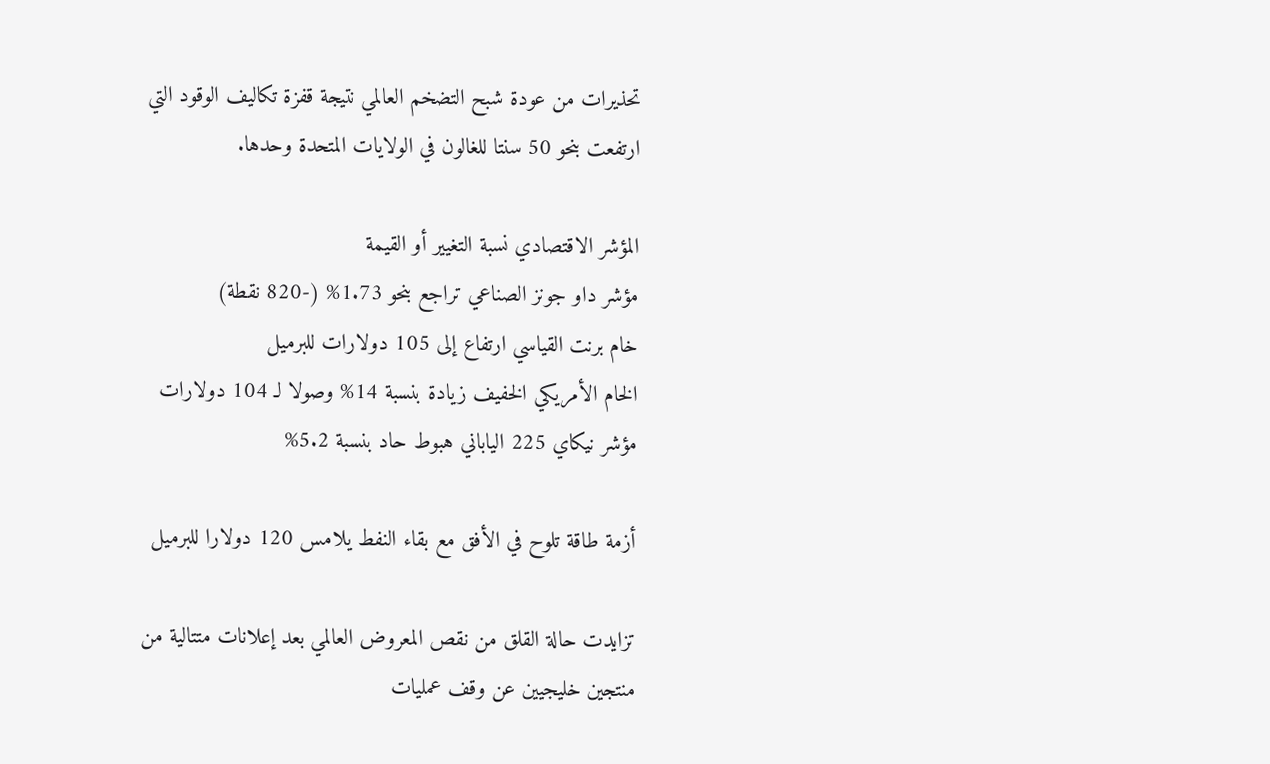تحذيرات من عودة شبح التضخم العالمي نتيجة قفزة تكاليف الوقود التي ارتفعت بنحو 50 سنتا للغالون في الولايات المتحدة وحدها.

المؤشر الاقتصادي نسبة التغيير أو القيمة
مؤشر داو جونز الصناعي تراجع بنحو 1.73% (-820 نقطة)
خام برنت القياسي ارتفاع إلى 105 دولارات للبرميل
الخام الأمريكي الخفيف زيادة بنسبة 14% وصولا لـ 104 دولارات
مؤشر نيكاي 225 الياباني هبوط حاد بنسبة 5.2%

أزمة طاقة تلوح في الأفق مع بقاء النفط يلامس 120 دولارا للبرميل

تزايدت حالة القلق من نقص المعروض العالمي بعد إعلانات متتالية من منتجين خليجيين عن وقف عمليات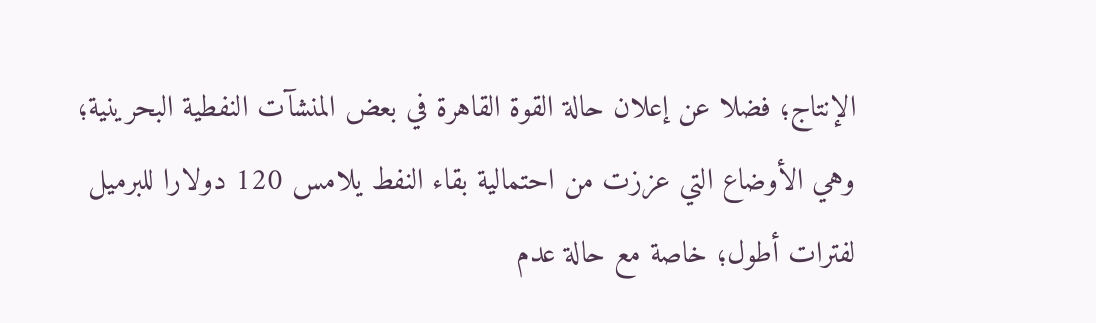الإنتاج؛ فضلا عن إعلان حالة القوة القاهرة في بعض المنشآت النفطية البحرينية؛ وهي الأوضاع التي عززت من احتمالية بقاء النفط يلامس 120 دولارا للبرميل لفترات أطول؛ خاصة مع حالة عدم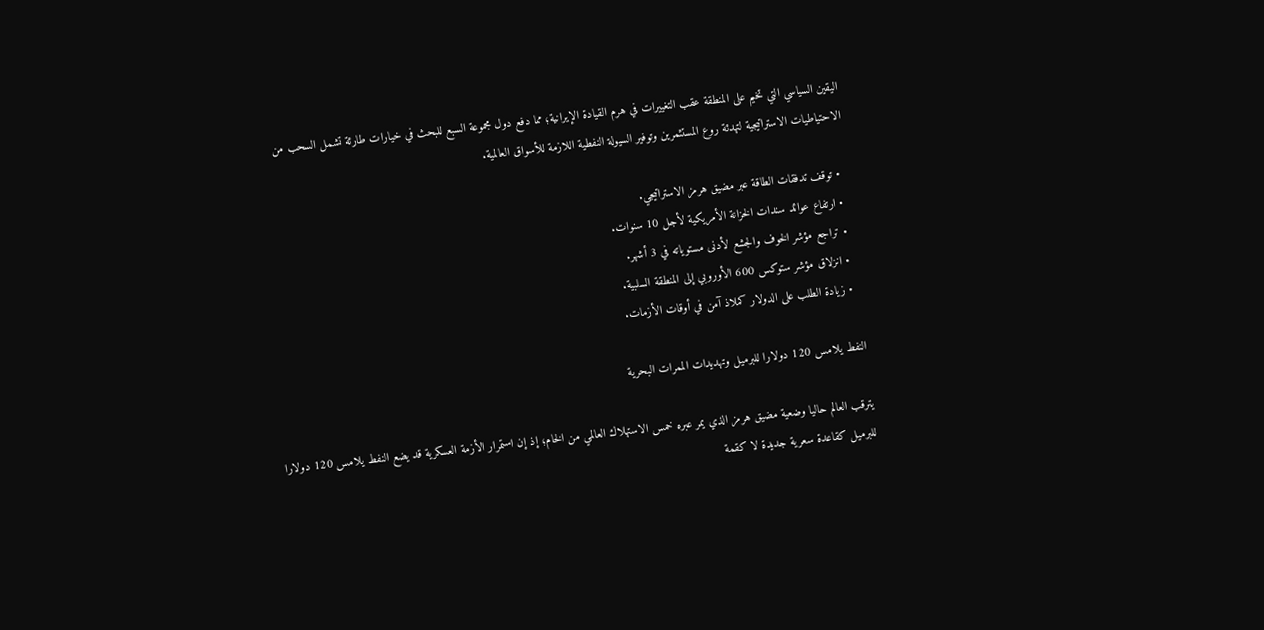اليقين السياسي التي تخيم على المنطقة عقب التغييرات في هرم القيادة الإيرانية؛ مما دفع دول مجموعة السبع للبحث في خيارات طارئة تشمل السحب من الاحتياطيات الاستراتيجية لتهدئة روع المستثمرين وتوفير السيولة النفطية اللازمة للأسواق العالمية.

  • توقف تدفقات الطاقة عبر مضيق هرمز الاستراتيجي.
  • ارتفاع عوائد سندات الخزانة الأمريكية لأجل 10 سنوات.
  • تراجع مؤشر الخوف والجشع لأدنى مستوياته في 3 أشهر.
  • انزلاق مؤشر ستوكس 600 الأوروبي إلى المنطقة السلبية.
  • زيادة الطلب على الدولار كملاذ آمن في أوقات الأزمات.

النفط يلامس 120 دولارا للبرميل وتهديدات الممرات البحرية

يترقب العالم حاليا وضعية مضيق هرمز الذي يمر عبره خمس الاستهلاك العالمي من الخام؛ إذ إن استمرار الأزمة العسكرية قد يضع النفط يلامس 120 دولارا للبرميل كقاعدة سعرية جديدة لا كقمة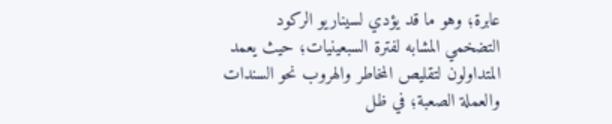عابرة؛ وهو ما قد يؤدي لسيناريو الركود التضخمي المشابه لفترة السبعينيات؛ حيث يعمد المتداولون لتقليص المخاطر والهروب نحو السندات والعملة الصعبة؛ في ظل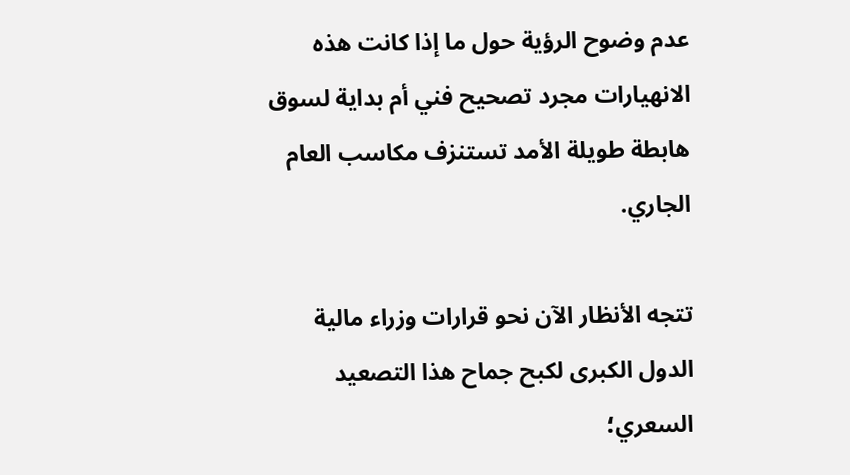عدم وضوح الرؤية حول ما إذا كانت هذه الانهيارات مجرد تصحيح فني أم بداية لسوق هابطة طويلة الأمد تستنزف مكاسب العام الجاري.

تتجه الأنظار الآن نحو قرارات وزراء مالية الدول الكبرى لكبح جماح هذا التصعيد السعري؛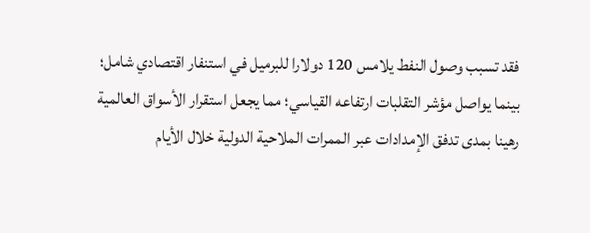فقد تسبب وصول النفط يلامس 120 دولارا للبرميل في استنفار اقتصادي شامل؛ بينما يواصل مؤشر التقلبات ارتفاعه القياسي؛ مما يجعل استقرار الأسواق العالمية رهينا بمدى تدفق الإمدادات عبر الممرات الملاحية الدولية خلال الأيام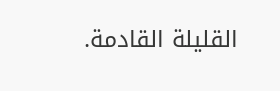القليلة القادمة.